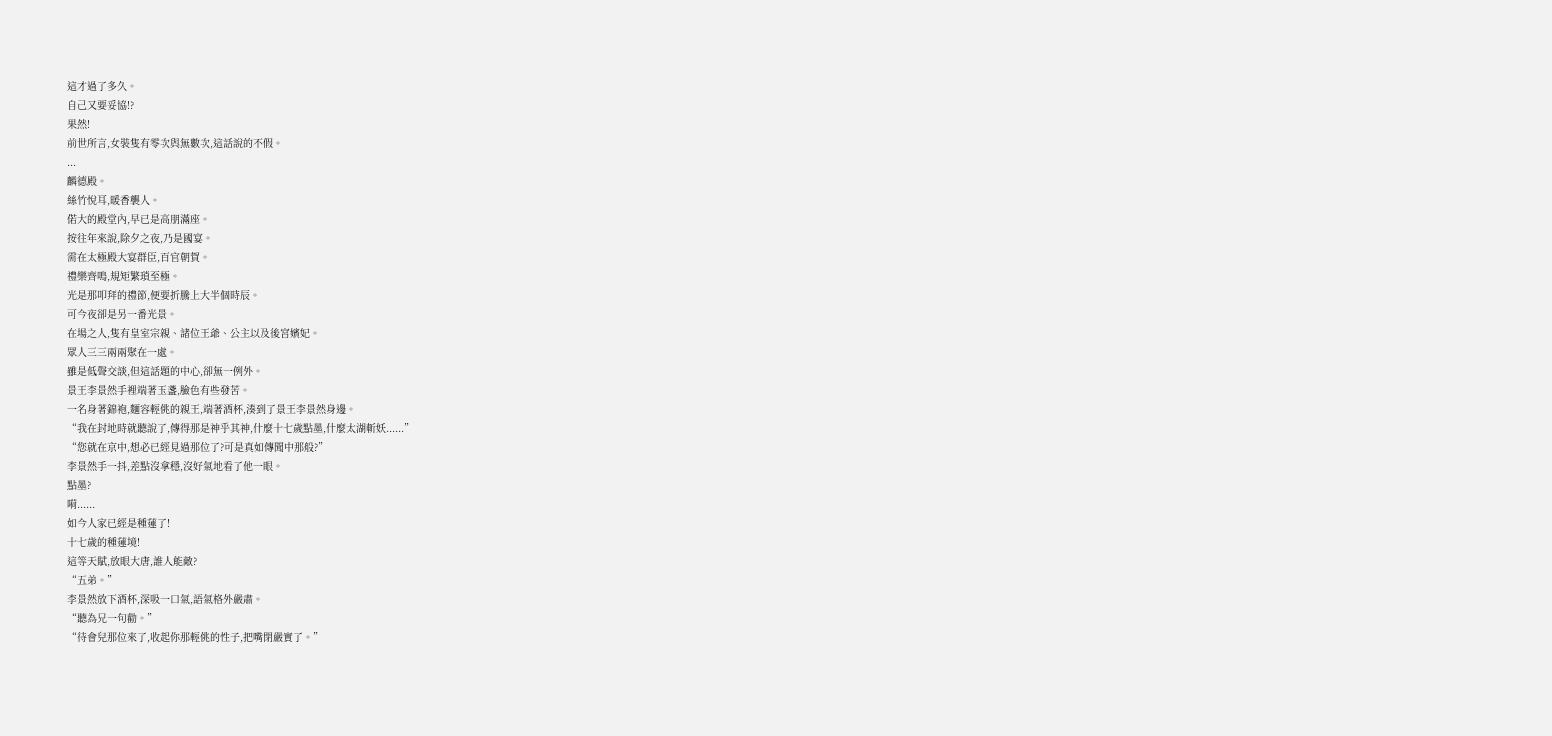這才過了多久。
自己又要妥協!?
果然!
前世所言,女裝隻有零次與無數次,這話說的不假。
...
麟德殿。
絲竹悅耳,暖香襲人。
偌大的殿堂內,早已是高朋滿座。
按往年來說,除夕之夜,乃是國宴。
需在太極殿大宴群臣,百官朝賀。
禮樂齊鳴,規矩繁瑣至極。
光是那叩拜的禮節,便要折騰上大半個時辰。
可今夜卻是另一番光景。
在場之人,隻有皇室宗親、諸位王爺、公主以及後宮嬪妃。
眾人三三兩兩聚在一處。
雖是低聲交談,但這話題的中心,卻無一例外。
景王李景然手裡端著玉盞,臉色有些發苦。
一名身著錦袍,麵容輕佻的親王,端著酒杯,湊到了景王李景然身邊。
“我在封地時就聽說了,傳得那是神乎其神,什麼十七歲點墨,什麼太湖斬妖......”
“您就在京中,想必已經見過那位了?可是真如傳聞中那般?”
李景然手一抖,差點沒拿穩,沒好氣地看了他一眼。
點墨?
嗬......
如今人家已經是種蓮了!
十七歲的種蓮境!
這等天賦,放眼大唐,誰人能敵?
“五弟。”
李景然放下酒杯,深吸一口氣,語氣格外嚴肅。
“聽為兄一句勸。”
“待會兒那位來了,收起你那輕佻的性子,把嘴閉嚴實了。”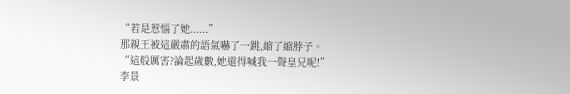“若是惹惱了她......”
那親王被這嚴肅的語氣嚇了一跳,縮了縮脖子。
“這般厲害?論起歲數,她還得喊我一聲皇兄呢!”
李景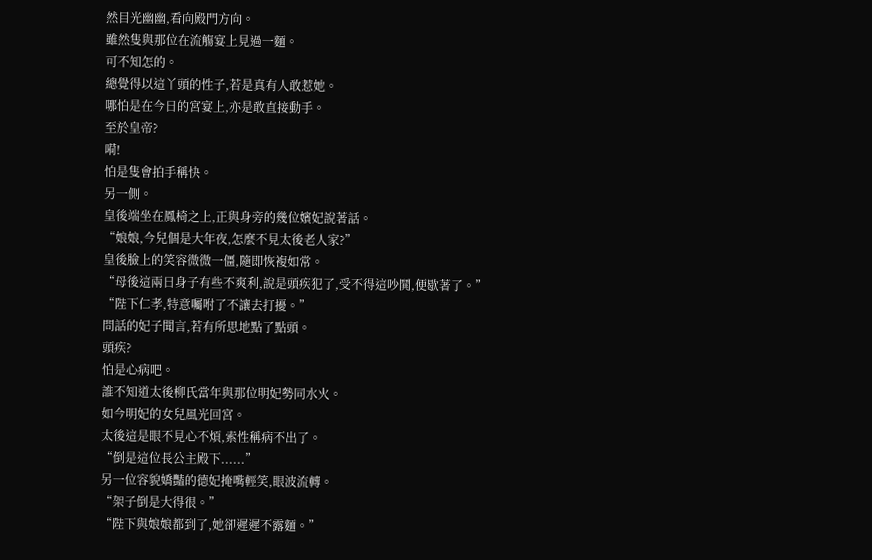然目光幽幽,看向殿門方向。
雖然隻與那位在流觴宴上見過一麵。
可不知怎的。
總覺得以這丫頭的性子,若是真有人敢惹她。
哪怕是在今日的宮宴上,亦是敢直接動手。
至於皇帝?
嗬!
怕是隻會拍手稱快。
另一側。
皇後端坐在鳳椅之上,正與身旁的幾位嬪妃說著話。
“娘娘,今兒個是大年夜,怎麼不見太後老人家?”
皇後臉上的笑容微微一僵,隨即恢複如常。
“母後這兩日身子有些不爽利,說是頭疾犯了,受不得這吵鬨,便歇著了。”
“陛下仁孝,特意囑咐了不讓去打擾。”
問話的妃子聞言,若有所思地點了點頭。
頭疾?
怕是心病吧。
誰不知道太後柳氏當年與那位明妃勢同水火。
如今明妃的女兒風光回宮。
太後這是眼不見心不煩,索性稱病不出了。
“倒是這位長公主殿下......”
另一位容貌嬌豔的德妃掩嘴輕笑,眼波流轉。
“架子倒是大得很。”
“陛下與娘娘都到了,她卻遲遲不露麵。”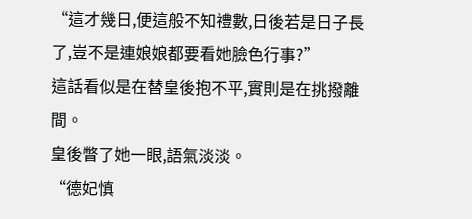“這才幾日,便這般不知禮數,日後若是日子長了,豈不是連娘娘都要看她臉色行事?”
這話看似是在替皇後抱不平,實則是在挑撥離間。
皇後瞥了她一眼,語氣淡淡。
“德妃慎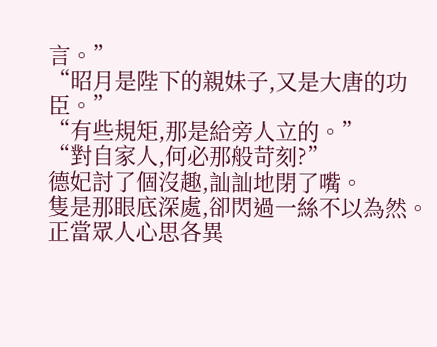言。”
“昭月是陛下的親妹子,又是大唐的功臣。”
“有些規矩,那是給旁人立的。”
“對自家人,何必那般苛刻?”
德妃討了個沒趣,訕訕地閉了嘴。
隻是那眼底深處,卻閃過一絲不以為然。
正當眾人心思各異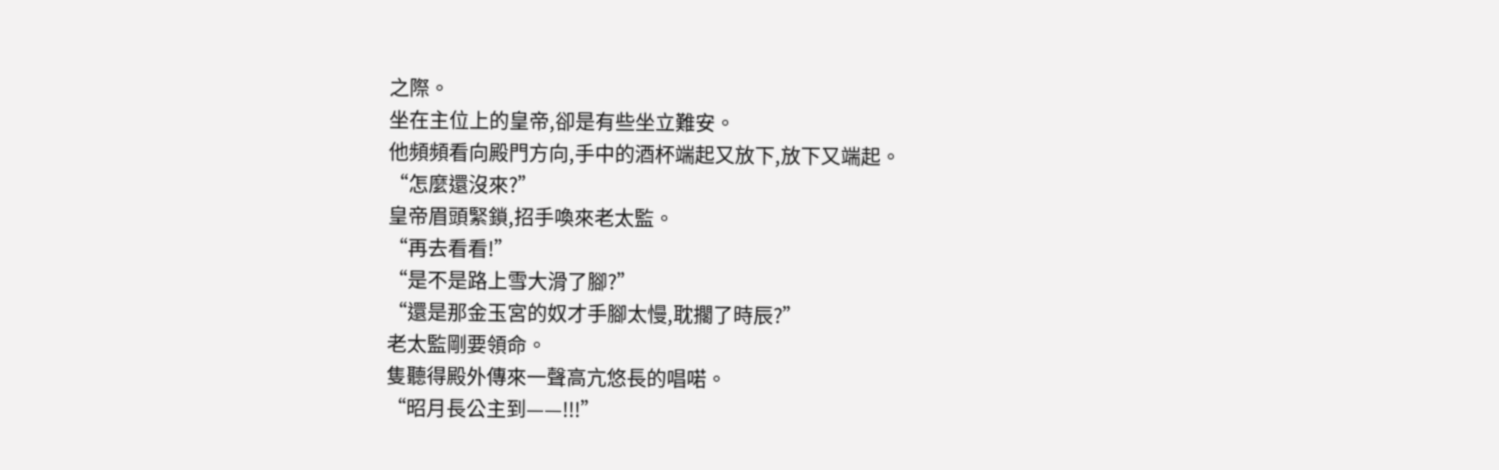之際。
坐在主位上的皇帝,卻是有些坐立難安。
他頻頻看向殿門方向,手中的酒杯端起又放下,放下又端起。
“怎麼還沒來?”
皇帝眉頭緊鎖,招手喚來老太監。
“再去看看!”
“是不是路上雪大滑了腳?”
“還是那金玉宮的奴才手腳太慢,耽擱了時辰?”
老太監剛要領命。
隻聽得殿外傳來一聲高亢悠長的唱喏。
“昭月長公主到——!!!”